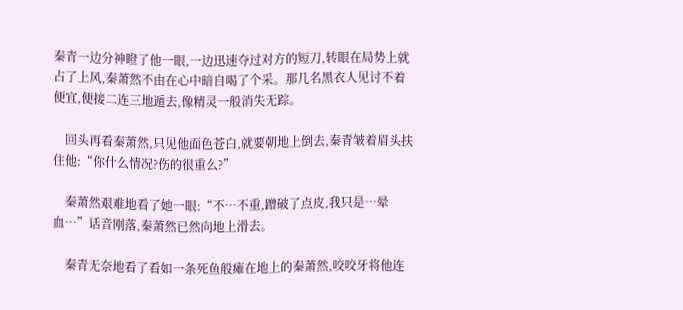秦青一边分神瞪了他一眼,一边迅速夺过对方的短刀,转眼在局势上就占了上风,秦萧然不由在心中暗自喝了个采。那几名黑衣人见讨不着便宜,便接二连三地遁去,像精灵一般消失无踪。

    回头再看秦萧然,只见他面色苍白,就要朝地上倒去,秦青皱着眉头扶住他:“你什么情况?伤的很重么?”

    秦萧然艰难地看了她一眼:“不…不重,蹭破了点皮,我只是…晕血…”话音刚落,秦萧然已然向地上滑去。

    秦青无奈地看了看如一条死鱼般瘫在地上的秦萧然,咬咬牙将他连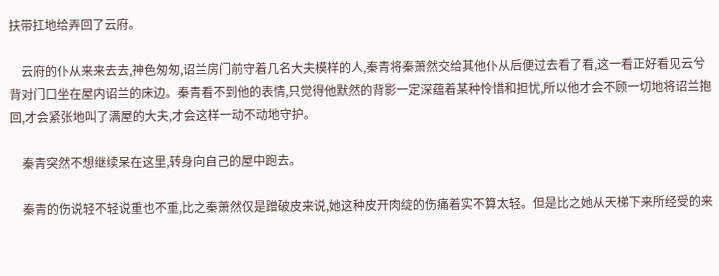扶带扛地给弄回了云府。

    云府的仆从来来去去,神色匆匆,诏兰房门前守着几名大夫模样的人,秦青将秦萧然交给其他仆从后便过去看了看,这一看正好看见云兮背对门口坐在屋内诏兰的床边。秦青看不到他的表情,只觉得他默然的背影一定深蕴着某种怜惜和担忧,所以他才会不顾一切地将诏兰抱回,才会紧张地叫了满屋的大夫,才会这样一动不动地守护。

    秦青突然不想继续呆在这里,转身向自己的屋中跑去。

    秦青的伤说轻不轻说重也不重,比之秦萧然仅是蹭破皮来说,她这种皮开肉绽的伤痛着实不算太轻。但是比之她从天梯下来所经受的来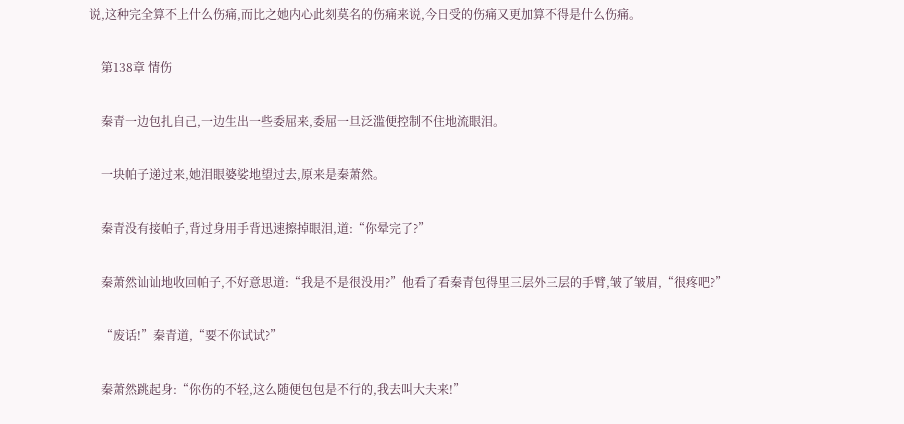说,这种完全算不上什么伤痛,而比之她内心此刻莫名的伤痛来说,今日受的伤痛又更加算不得是什么伤痛。

    第138章 情伤

    秦青一边包扎自己,一边生出一些委屈来,委屈一旦泛滥便控制不住地流眼泪。

    一块帕子递过来,她泪眼婆娑地望过去,原来是秦萧然。

    秦青没有接帕子,背过身用手背迅速擦掉眼泪,道:“你晕完了?”

    秦萧然讪讪地收回帕子,不好意思道:“我是不是很没用?”他看了看秦青包得里三层外三层的手臂,皱了皱眉,“很疼吧?”

    “废话!”秦青道,“要不你试试?”

    秦萧然跳起身:“你伤的不轻,这么随便包包是不行的,我去叫大夫来!”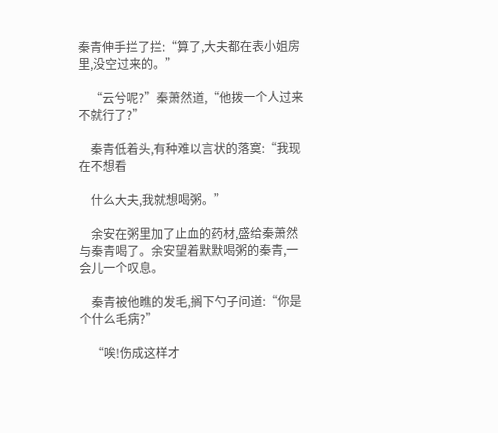秦青伸手拦了拦:“算了,大夫都在表小姐房里,没空过来的。”

    “云兮呢?”秦萧然道,“他拨一个人过来不就行了?”

    秦青低着头,有种难以言状的落寞:“我现在不想看

    什么大夫,我就想喝粥。”

    余安在粥里加了止血的药材,盛给秦萧然与秦青喝了。余安望着默默喝粥的秦青,一会儿一个叹息。

    秦青被他瞧的发毛,搁下勺子问道:“你是个什么毛病?”

    “唉!伤成这样才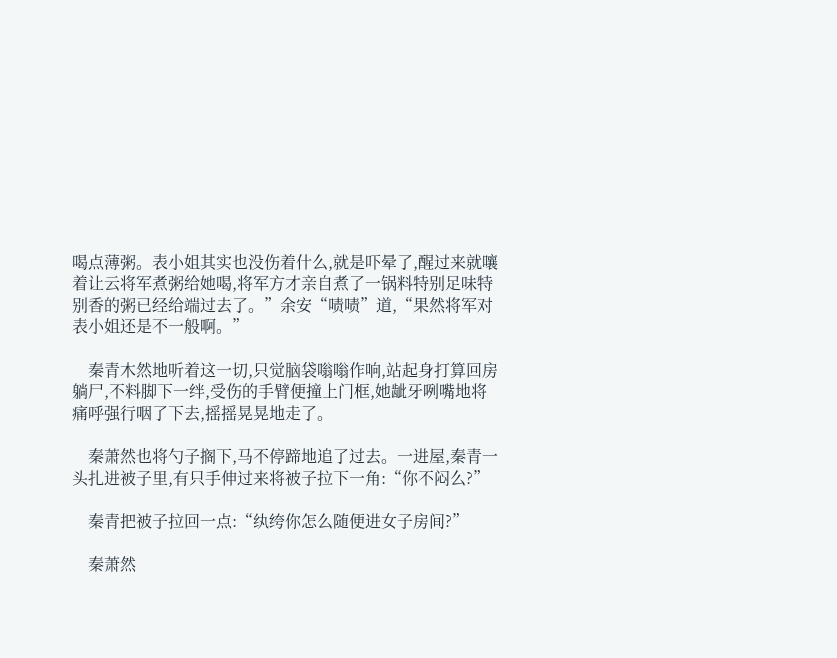喝点薄粥。表小姐其实也没伤着什么,就是吓晕了,醒过来就嚷着让云将军煮粥给她喝,将军方才亲自煮了一锅料特别足味特别香的粥已经给端过去了。”余安“啧啧”道,“果然将军对表小姐还是不一般啊。”

    秦青木然地听着这一切,只觉脑袋嗡嗡作响,站起身打算回房躺尸,不料脚下一绊,受伤的手臂便撞上门框,她龇牙咧嘴地将痛呼强行咽了下去,摇摇晃晃地走了。

    秦萧然也将勺子搁下,马不停蹄地追了过去。一进屋,秦青一头扎进被子里,有只手伸过来将被子拉下一角:“你不闷么?”

    秦青把被子拉回一点:“纨绔你怎么随便进女子房间?”

    秦萧然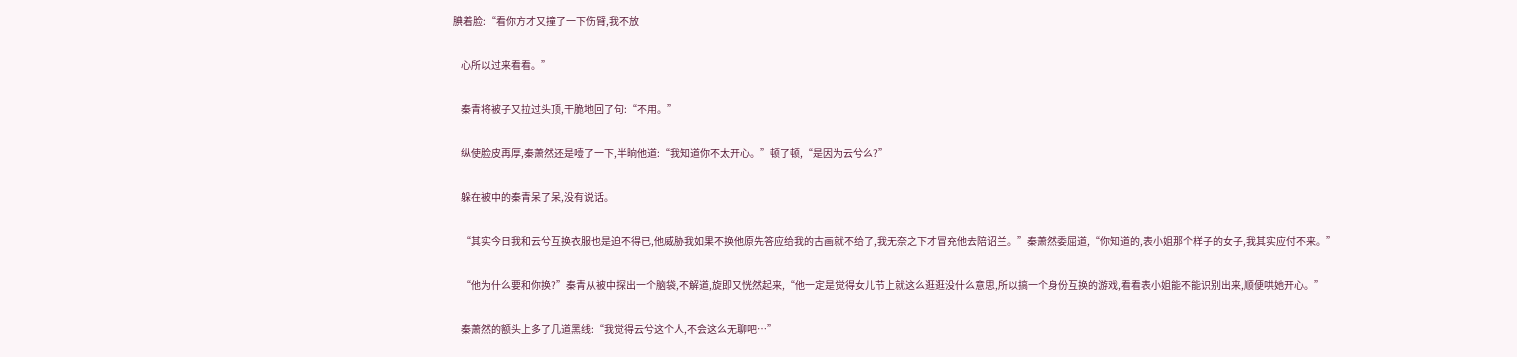腆着脸:“看你方才又撞了一下伤臂,我不放

    心所以过来看看。”

    秦青将被子又拉过头顶,干脆地回了句:“不用。”

    纵使脸皮再厚,秦萧然还是噎了一下,半晌他道:“我知道你不太开心。”顿了顿,“是因为云兮么?”

    躲在被中的秦青呆了呆,没有说话。

    “其实今日我和云兮互换衣服也是迫不得已,他威胁我如果不换他原先答应给我的古画就不给了,我无奈之下才冒充他去陪诏兰。”秦萧然委屈道,“你知道的,表小姐那个样子的女子,我其实应付不来。”

    “他为什么要和你换?”秦青从被中探出一个脑袋,不解道,旋即又恍然起来,“他一定是觉得女儿节上就这么逛逛没什么意思,所以搞一个身份互换的游戏,看看表小姐能不能识别出来,顺便哄她开心。”

    秦萧然的额头上多了几道黑线:“我觉得云兮这个人,不会这么无聊吧…”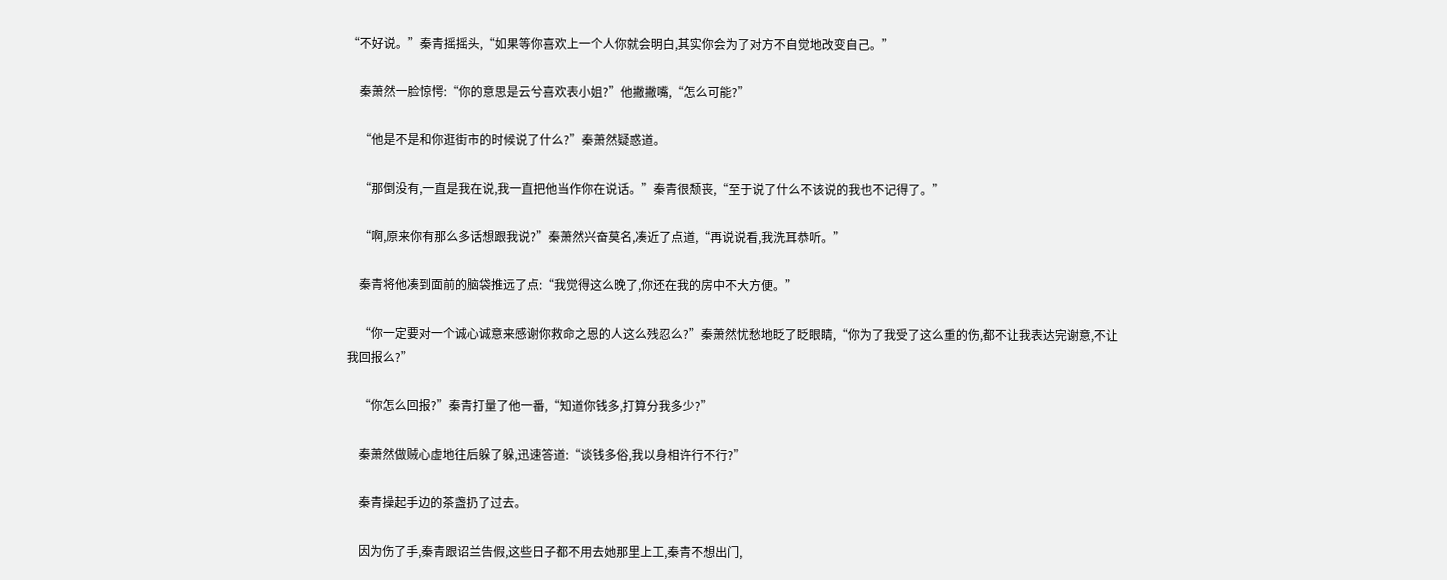“不好说。”秦青摇摇头,“如果等你喜欢上一个人你就会明白,其实你会为了对方不自觉地改变自己。”

    秦萧然一脸惊愕:“你的意思是云兮喜欢表小姐?”他撇撇嘴,“怎么可能?”

    “他是不是和你逛街市的时候说了什么?”秦萧然疑惑道。

    “那倒没有,一直是我在说,我一直把他当作你在说话。”秦青很颓丧,“至于说了什么不该说的我也不记得了。”

    “啊,原来你有那么多话想跟我说?”秦萧然兴奋莫名,凑近了点道,“再说说看,我洗耳恭听。”

    秦青将他凑到面前的脑袋推远了点:“我觉得这么晚了,你还在我的房中不大方便。”

    “你一定要对一个诚心诚意来感谢你救命之恩的人这么残忍么?”秦萧然忧愁地眨了眨眼睛,“你为了我受了这么重的伤,都不让我表达完谢意,不让我回报么?”

    “你怎么回报?”秦青打量了他一番,“知道你钱多,打算分我多少?”

    秦萧然做贼心虚地往后躲了躲,迅速答道:“谈钱多俗,我以身相许行不行?”

    秦青操起手边的茶盏扔了过去。

    因为伤了手,秦青跟诏兰告假,这些日子都不用去她那里上工,秦青不想出门,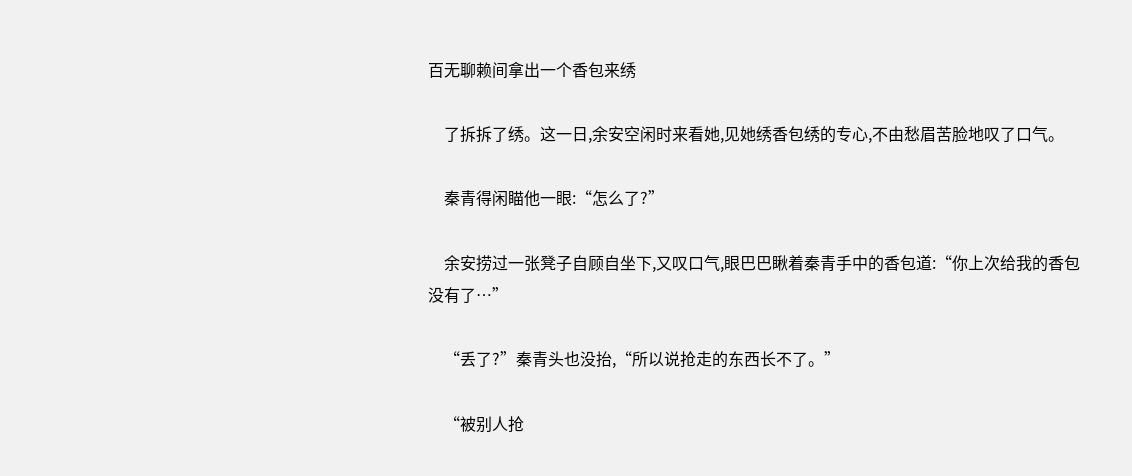百无聊赖间拿出一个香包来绣

    了拆拆了绣。这一日,余安空闲时来看她,见她绣香包绣的专心,不由愁眉苦脸地叹了口气。

    秦青得闲瞄他一眼:“怎么了?”

    余安捞过一张凳子自顾自坐下,又叹口气,眼巴巴瞅着秦青手中的香包道:“你上次给我的香包没有了…”

    “丢了?”秦青头也没抬,“所以说抢走的东西长不了。”

    “被别人抢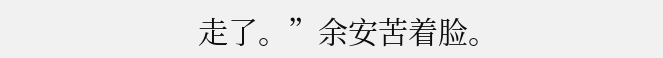走了。”余安苦着脸。